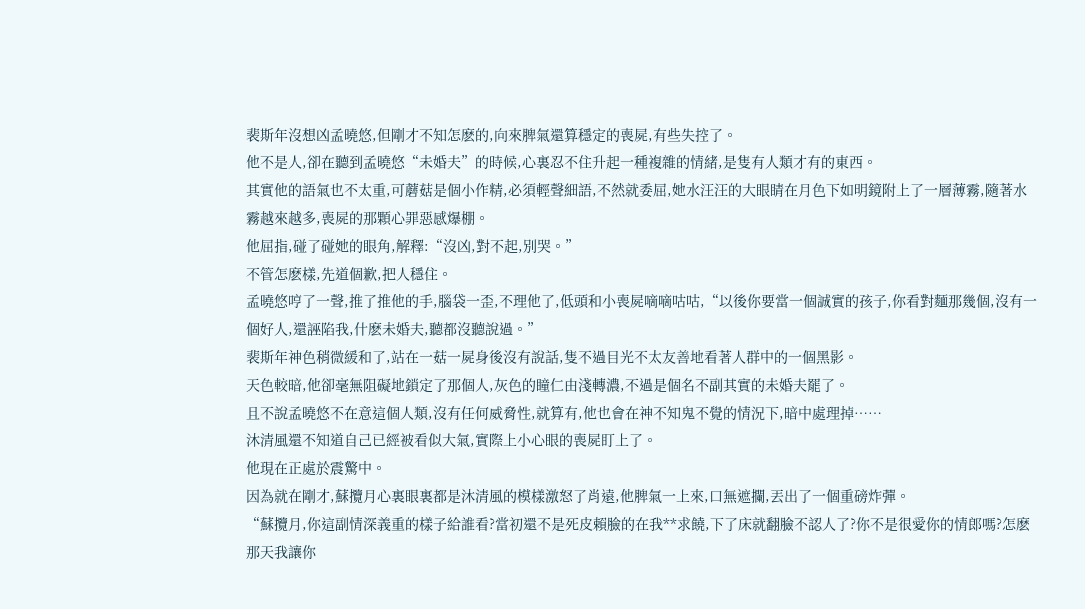裴斯年沒想凶孟曉悠,但剛才不知怎麽的,向來脾氣還算穩定的喪屍,有些失控了。
他不是人,卻在聽到孟曉悠“未婚夫”的時候,心裏忍不住升起一種複雜的情緒,是隻有人類才有的東西。
其實他的語氣也不太重,可蘑菇是個小作精,必須輕聲細語,不然就委屈,她水汪汪的大眼睛在月色下如明鏡附上了一層薄霧,隨著水霧越來越多,喪屍的那顆心罪惡感爆棚。
他屈指,碰了碰她的眼角,解釋:“沒凶,對不起,別哭。”
不管怎麽樣,先道個歉,把人穩住。
孟曉悠哼了一聲,推了推他的手,腦袋一歪,不理他了,低頭和小喪屍嘀嘀咕咕,“以後你要當一個誠實的孩子,你看對麵那幾個,沒有一個好人,還誣陷我,什麽未婚夫,聽都沒聽說過。”
裴斯年神色稍微緩和了,站在一菇一屍身後沒有說話,隻不過目光不太友善地看著人群中的一個黑影。
天色較暗,他卻毫無阻礙地鎖定了那個人,灰色的瞳仁由淺轉濃,不過是個名不副其實的未婚夫罷了。
且不說孟曉悠不在意這個人類,沒有任何威脅性,就算有,他也會在神不知鬼不覺的情況下,暗中處理掉……
沐清風還不知道自己已經被看似大氣,實際上小心眼的喪屍盯上了。
他現在正處於震驚中。
因為就在剛才,蘇攬月心裏眼裏都是沐清風的模樣激怒了肖遠,他脾氣一上來,口無遮攔,丟出了一個重磅炸彈。
“蘇攬月,你這副情深義重的樣子給誰看?當初還不是死皮賴臉的在我**求饒,下了床就翻臉不認人了?你不是很愛你的情郎嗎?怎麽那天我讓你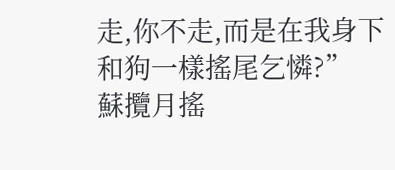走,你不走,而是在我身下和狗一樣搖尾乞憐?”
蘇攬月搖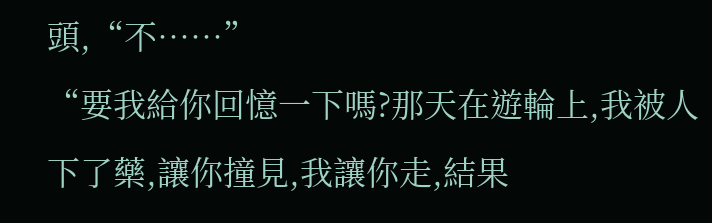頭,“不……”
“要我給你回憶一下嗎?那天在遊輪上,我被人下了藥,讓你撞見,我讓你走,結果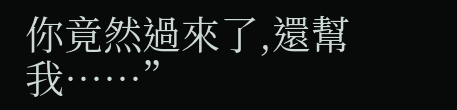你竟然過來了,還幫我……”